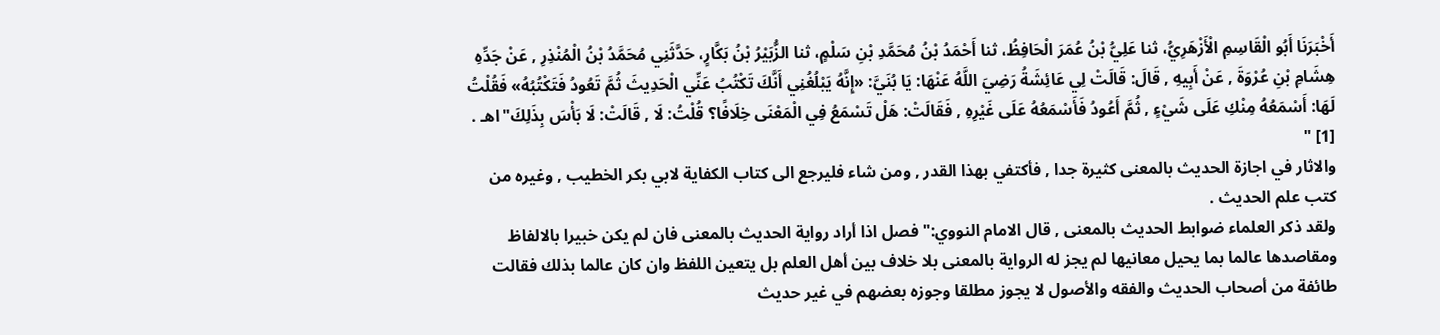أَخْبَرَنَا أَبُو الْقَاسِمِ الْأَزْهَرِيُّ، ثنا عَلِيُّ بْنُ عُمَرَ الْحَافِظُ، ثنا أَحْمَدُ بْنُ مُحَمَّدِ بْنِ سَلْمٍ، ثنا الزُّبَيْرُ بْنُ بَكَّارٍ، حَدَّثَنِي مُحَمَّدُ بْنُ الْمُنْذِرِ , عَنْ جَدِّهِ هِشَامِ بْنِ عُرْوَةَ , عَنْ أَبِيهِ , قَالَ: قَالَتْ لِي عَائِشَةُ رَضِيَ اللَّهُ عَنْهَا: يَا بُنَيَّ: «إِنَّهُ يَبْلُغُنِي أَنَّكَ تَكْتُبُ عَنِّي الْحَدِيثَ ثُمَّ تَعُودُ فَتَكْتُبُهُ» فَقُلْتُ لَهَا: أَسْمَعُهُ مِنْكِ عَلَى شَيْءٍ , ثُمَّ أَعُودُ فَأَسْمَعُهُ عَلَى غَيْرِهِ , فَقَالَتْ: هَلْ تَسْمَعُ فِي الْمَعْنَى خِلَافًا؟ قُلْتُ: لَا , قَالَتْ: لَا بَأْسَ بِذَلِكَ"اهـ . [1] "
والاثار في اجازة الحديث بالمعنى كثيرة جدا , فأكتفي بهذا القدر , ومن شاء فليرجع الى كتاب الكفاية لابي بكر الخطيب , وغيره من كتب علم الحديث .
ولقد ذكر العلماء ضوابط الحديث بالمعنى , قال الامام النووي:"فصل اذا أراد رواية الحديث بالمعنى فان لم يكن خبيرا بالالفاظ ومقاصدها عالما بما يحيل معانيها لم يجز له الرواية بالمعنى بلا خلاف بين أهل العلم بل يتعين اللفظ وان كان عالما بذلك فقالت طائفة من أصحاب الحديث والفقه والأصول لا يجوز مطلقا وجوزه بعضهم في غير حديث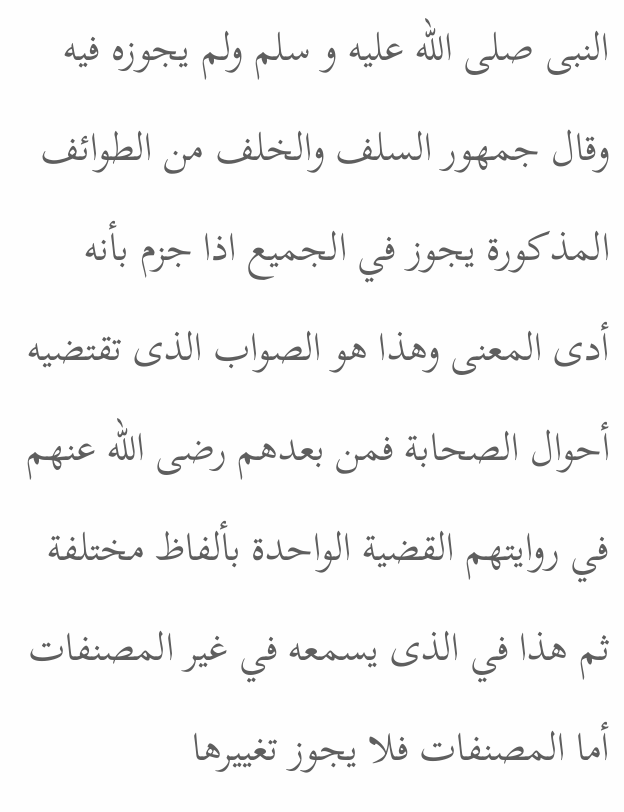النبى صلى الله عليه و سلم ولم يجوزه فيه وقال جمهور السلف والخلف من الطوائف المذكورة يجوز في الجميع اذا جزم بأنه أدى المعنى وهذا هو الصواب الذى تقتضيه أحوال الصحابة فمن بعدهم رضى الله عنهم في روايتهم القضية الواحدة بألفاظ مختلفة ثم هذا في الذى يسمعه في غير المصنفات أما المصنفات فلا يجوز تغييرها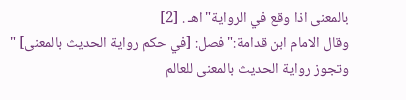بالمعنى اذا وقع في الرواية"اهـ . [2]
وقال الامام ابن قدامة:"فصل: [في حكم رواية الحديث بالمعنى] "
وتجوز رواية الحديث بالمعنى للعالم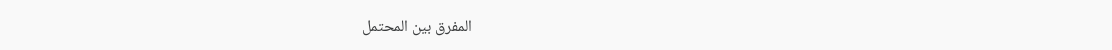المفرق بين المحتمل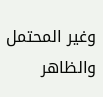وغير المحتمل والظاهر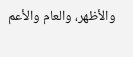والأظهر، والعام والأعم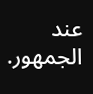عند الجمهور.